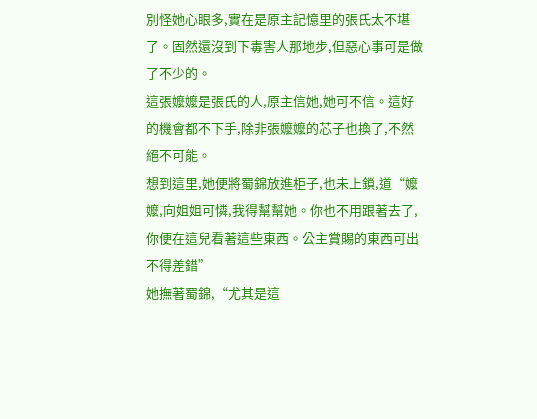別怪她心眼多,實在是原主記憶里的張氏太不堪了。固然還沒到下毒害人那地步,但惡心事可是做了不少的。
這張嬤嬤是張氏的人,原主信她,她可不信。這好的機會都不下手,除非張嬤嬤的芯子也換了,不然絕不可能。
想到這里,她便將蜀錦放進柜子,也未上鎖,道“嬤嬤,向姐姐可憐,我得幫幫她。你也不用跟著去了,你便在這兒看著這些東西。公主賞賜的東西可出不得差錯”
她撫著蜀錦,“尤其是這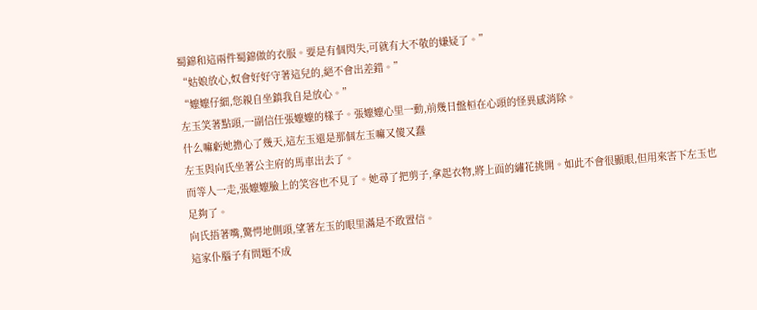蜀錦和這兩件蜀錦做的衣服。要是有個閃失,可就有大不敬的嫌疑了。”
“姑娘放心,奴會好好守著這兒的,絕不會出差錯。”
“嬤嬤仔細,您親自坐鎮我自是放心。”
左玉笑著點頭,一副信任張嬤嬤的樣子。張嬤嬤心里一動,前幾日盤桓在心頭的怪異感消除。
什么嘛虧她擔心了幾天,這左玉還是那個左玉嘛又傻又蠢
左玉與向氏坐著公主府的馬車出去了。
而等人一走,張嬤嬤臉上的笑容也不見了。她尋了把剪子,拿起衣物,將上面的繡花挑開。如此不會很顯眼,但用來害下左玉也足夠了。
向氏捂著嘴,驚愕地側頭,望著左玉的眼里滿是不敢置信。
這家仆腦子有問題不成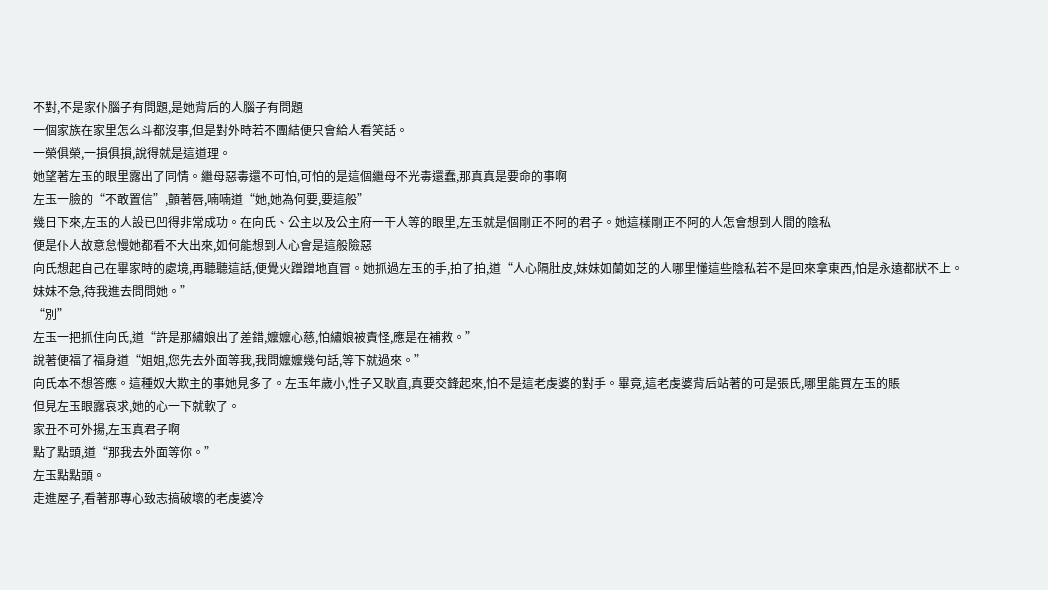不對,不是家仆腦子有問題,是她背后的人腦子有問題
一個家族在家里怎么斗都沒事,但是對外時若不團結便只會給人看笑話。
一榮俱榮,一損俱損,說得就是這道理。
她望著左玉的眼里露出了同情。繼母惡毒還不可怕,可怕的是這個繼母不光毒還蠢,那真真是要命的事啊
左玉一臉的“不敢置信”,顫著唇,喃喃道“她,她為何要,要這般”
幾日下來,左玉的人設已凹得非常成功。在向氏、公主以及公主府一干人等的眼里,左玉就是個剛正不阿的君子。她這樣剛正不阿的人怎會想到人間的陰私
便是仆人故意怠慢她都看不大出來,如何能想到人心會是這般險惡
向氏想起自己在畢家時的處境,再聽聽這話,便覺火蹭蹭地直冒。她抓過左玉的手,拍了拍,道“人心隔肚皮,妹妹如蘭如芝的人哪里懂這些陰私若不是回來拿東西,怕是永遠都狀不上。妹妹不急,待我進去問問她。”
“別”
左玉一把抓住向氏,道“許是那繡娘出了差錯,嬤嬤心慈,怕繡娘被責怪,應是在補救。”
說著便福了福身道“姐姐,您先去外面等我,我問嬤嬤幾句話,等下就過來。”
向氏本不想答應。這種奴大欺主的事她見多了。左玉年歲小,性子又耿直,真要交鋒起來,怕不是這老虔婆的對手。畢竟,這老虔婆背后站著的可是張氏,哪里能買左玉的賬
但見左玉眼露哀求,她的心一下就軟了。
家丑不可外揚,左玉真君子啊
點了點頭,道“那我去外面等你。”
左玉點點頭。
走進屋子,看著那專心致志搞破壞的老虔婆冷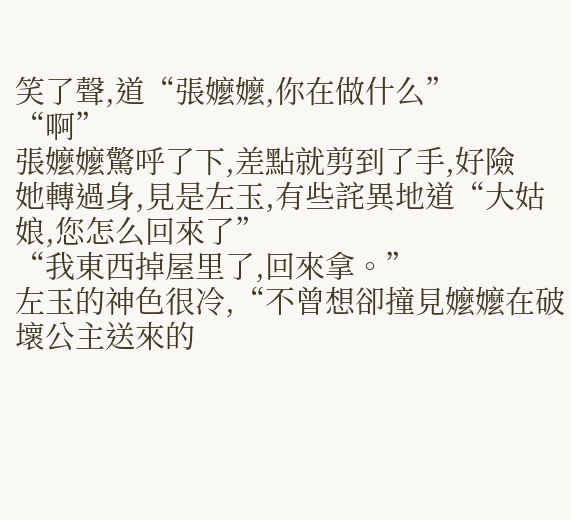笑了聲,道“張嬤嬤,你在做什么”
“啊”
張嬤嬤驚呼了下,差點就剪到了手,好險
她轉過身,見是左玉,有些詫異地道“大姑娘,您怎么回來了”
“我東西掉屋里了,回來拿。”
左玉的神色很冷,“不曾想卻撞見嬤嬤在破壞公主送來的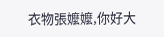衣物張嬤嬤,你好大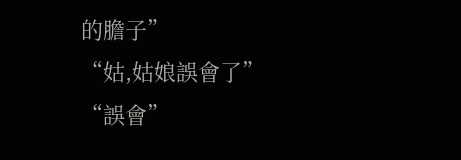的膽子”
“姑,姑娘誤會了”
“誤會”